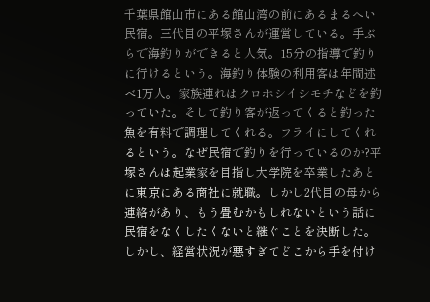千葉県館山市にある館山湾の前にあるまるへい民宿。三代目の平塚さんが運営している。手ぶらで海釣りができると人気。15分の指導で釣りに行けるという。海釣り体験の利用客は年間述べ1万人。家族連れはクロホシイシモチなどを釣っていた。そして釣り客が返ってくると釣った魚を有料で調理してくれる。フライにしてくれるという。なぜ民宿で釣りを行っているのか?平塚さんは起業家を目指し大学院を卒業したあとに東京にある商社に就職。しかし2代目の母から連絡があり、もう畳むかもしれないという話に民宿をなくしたくないと継ぐことを決断した。しかし、経営状況が悪すぎてどこから手を付け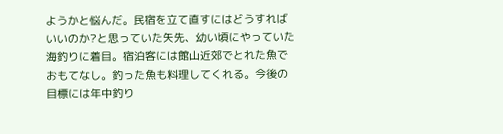ようかと悩んだ。民宿を立て直すにはどうすればいいのか?と思っていた矢先、幼い頃にやっていた海釣りに着目。宿泊客には館山近郊でとれた魚でおもてなし。釣った魚も料理してくれる。今後の目標には年中釣り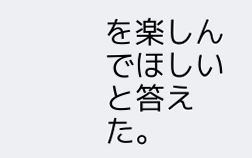を楽しんでほしいと答えた。